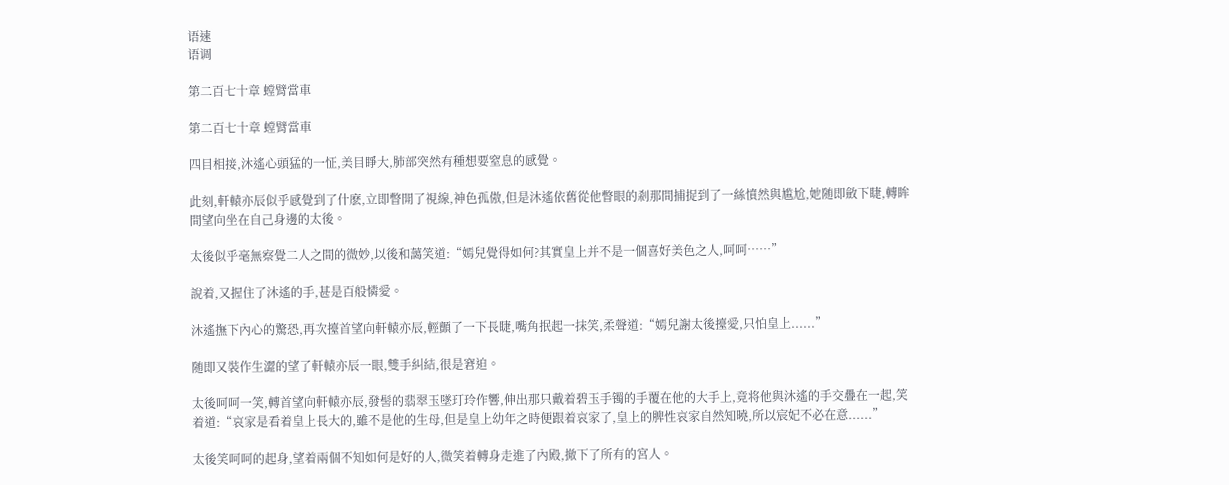语速
语调

第二百七十章 螳臂當車

第二百七十章 螳臂當車

四目相接,沐遙心頭猛的一怔,美目睜大,肺部突然有種想要窒息的感覺。

此刻,軒轅亦辰似乎感覺到了什麽,立即瞥開了視線,神色孤傲,但是沐遙依舊從他瞥眼的剎那間捕捉到了一絲憤然與尴尬,她随即斂下睫,轉眸間望向坐在自己身邊的太後。

太後似乎毫無察覺二人之間的微妙,以後和藹笑道:“嫣兒覺得如何?其實皇上并不是一個喜好美色之人,呵呵……”

說着,又握住了沐遙的手,甚是百般憐愛。

沐遙撫下內心的驚恐,再次擡首望向軒轅亦辰,輕顫了一下長睫,嘴角抿起一抹笑,柔聲道:“嫣兒謝太後擡愛,只怕皇上......”

随即又裝作生澀的望了軒轅亦辰一眼,雙手糾結,很是窘迫。

太後呵呵一笑,轉首望向軒轅亦辰,發髻的翡翠玉墜玎玲作響,伸出那只戴着碧玉手镯的手覆在他的大手上,竟将他與沐遙的手交疊在一起,笑着道:“哀家是看着皇上長大的,雖不是他的生母,但是皇上幼年之時便跟着哀家了,皇上的脾性哀家自然知曉,所以宸妃不必在意......”

太後笑呵呵的起身,望着兩個不知如何是好的人,微笑着轉身走進了內殿,撤下了所有的宮人。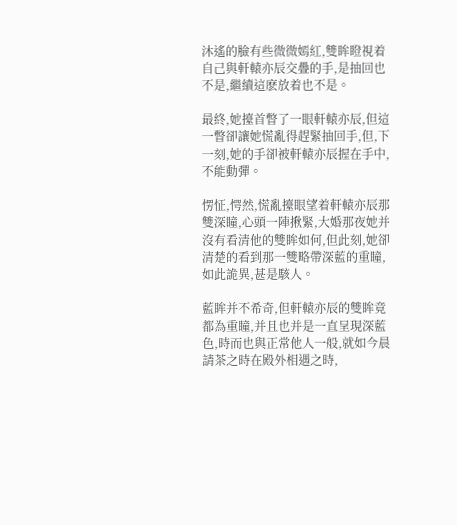沐遙的臉有些微微嫣紅,雙眸瞪視着自己與軒轅亦辰交疊的手,是抽回也不是,繼續這麽放着也不是。

最終,她擡首瞥了一眼軒轅亦辰,但這一瞥卻讓她慌亂得趕緊抽回手,但,下一刻,她的手卻被軒轅亦辰握在手中,不能動彈。

愣怔,愕然,慌亂擡眼望着軒轅亦辰那雙深瞳,心頭一陣揪緊,大婚那夜她并沒有看清他的雙眸如何,但此刻,她卻清楚的看到那一雙略帶深藍的重瞳,如此詭異,甚是駭人。

藍眸并不希奇,但軒轅亦辰的雙眸竟都為重瞳,并且也并是一直呈現深藍色,時而也與正常他人一般,就如今晨請茶之時在殿外相遇之時,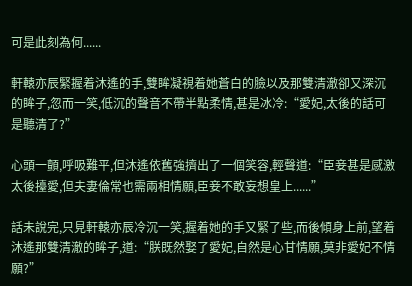可是此刻為何......

軒轅亦辰緊握着沐遙的手,雙眸凝視着她蒼白的臉以及那雙清澈卻又深沉的眸子,忽而一笑,低沉的聲音不帶半點柔情,甚是冰冷:“愛妃,太後的話可是聽清了?”

心頭一顫,呼吸難平,但沐遙依舊強擠出了一個笑容,輕聲道:“臣妾甚是感激太後擡愛,但夫妻倫常也需兩相情願,臣妾不敢妄想皇上......”

話未說完,只見軒轅亦辰冷沉一笑,握着她的手又緊了些,而後傾身上前,望着沐遙那雙清澈的眸子,道:“朕既然娶了愛妃,自然是心甘情願,莫非愛妃不情願?”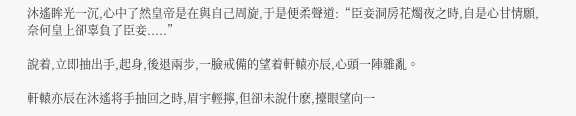沐遙眸光一沉,心中了然皇帝是在與自己周旋,于是便柔聲道:“臣妾洞房花燭夜之時,自是心甘情願,奈何皇上卻辜負了臣妾.....”

說着,立即抽出手,起身,後退兩步,一臉戒備的望着軒轅亦辰,心頭一陣雜亂。

軒轅亦辰在沐遙将手抽回之時,眉宇輕擰,但卻未說什麽,擡眼望向一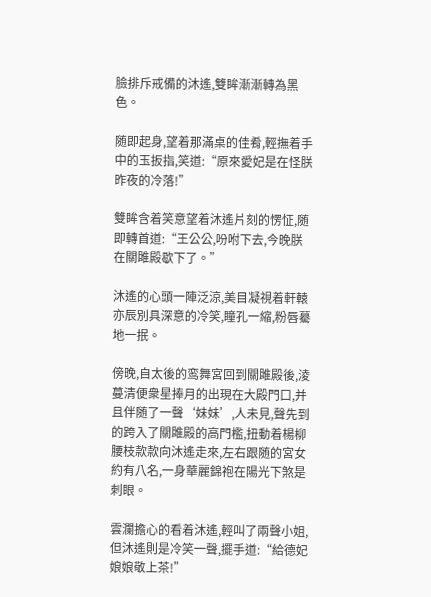臉排斥戒備的沐遙,雙眸漸漸轉為黑色。

随即起身,望着那滿桌的佳肴,輕撫着手中的玉扳指,笑道:“原來愛妃是在怪朕昨夜的冷落!”

雙眸含着笑意望着沐遙片刻的愣怔,随即轉首道:“王公公,吩咐下去,今晚朕在關雎殿歇下了。”

沐遙的心頭一陣泛涼,美目凝視着軒轅亦辰別具深意的冷笑,瞳孔一縮,粉唇驀地一抿。

傍晚,自太後的鸾舞宮回到關雎殿後,淩蔓清便衆星捧月的出現在大殿門口,并且伴随了一聲‘妹妹’,人未見,聲先到的跨入了關雎殿的高門檻,扭動着楊柳腰枝款款向沐遙走來,左右跟随的宮女約有八名,一身華麗錦袍在陽光下煞是刺眼。

雲瀾擔心的看着沐遙,輕叫了兩聲小姐,但沐遙則是冷笑一聲,擺手道:“給德妃娘娘敬上茶!”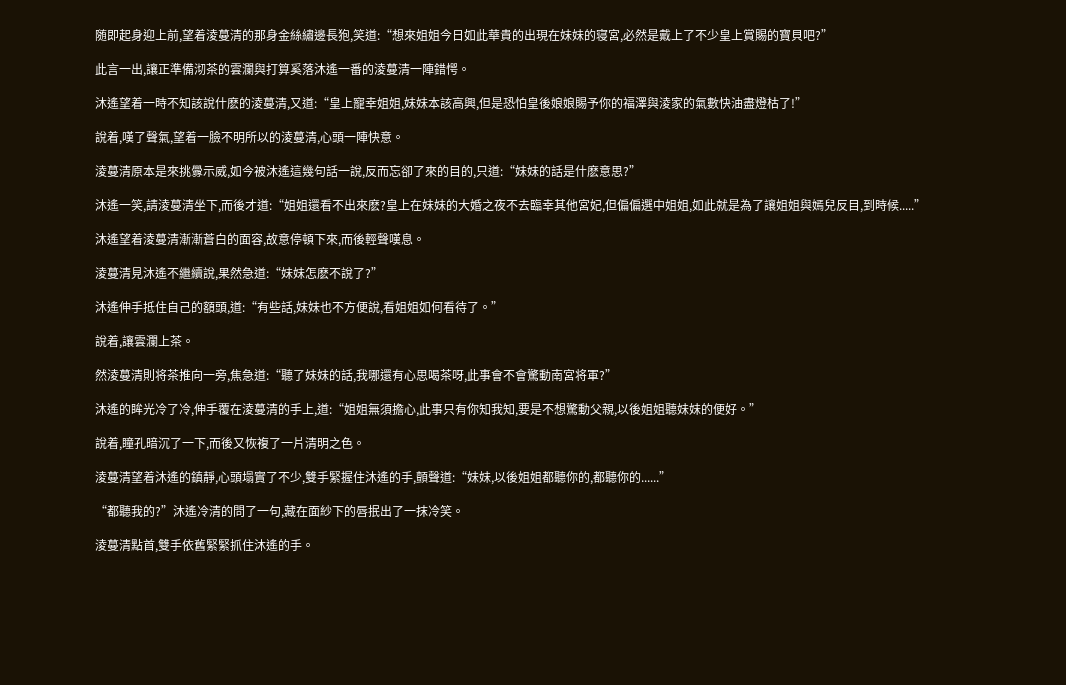随即起身迎上前,望着淩蔓清的那身金絲繡邊長狍,笑道:“想來姐姐今日如此華貴的出現在妹妹的寝宮,必然是戴上了不少皇上賞賜的寶貝吧?”

此言一出,讓正準備沏茶的雲瀾與打算奚落沐遙一番的淩蔓清一陣錯愕。

沐遙望着一時不知該說什麽的淩蔓清,又道:“皇上寵幸姐姐,妹妹本該高興,但是恐怕皇後娘娘賜予你的福澤與淩家的氣數快油盡燈枯了!”

說着,嘆了聲氣,望着一臉不明所以的淩蔓清,心頭一陣快意。

淩蔓清原本是來挑釁示威,如今被沐遙這幾句話一說,反而忘卻了來的目的,只道:“妹妹的話是什麽意思?”

沐遙一笑,請淩蔓清坐下,而後才道:“姐姐還看不出來麽?皇上在妹妹的大婚之夜不去臨幸其他宮妃,但偏偏選中姐姐,如此就是為了讓姐姐與嫣兒反目,到時候.....”

沐遙望着淩蔓清漸漸蒼白的面容,故意停頓下來,而後輕聲嘆息。

淩蔓清見沐遙不繼續說,果然急道:“妹妹怎麽不說了?”

沐遙伸手抵住自己的額頭,道:“有些話,妹妹也不方便說,看姐姐如何看待了。”

說着,讓雲瀾上茶。

然淩蔓清則将茶推向一旁,焦急道:“聽了妹妹的話,我哪還有心思喝茶呀,此事會不會驚動南宮将軍?”

沐遙的眸光冷了冷,伸手覆在淩蔓清的手上,道:“姐姐無須擔心,此事只有你知我知,要是不想驚動父親,以後姐姐聽妹妹的便好。”

說着,瞳孔暗沉了一下,而後又恢複了一片清明之色。

淩蔓清望着沐遙的鎮靜,心頭塌實了不少,雙手緊握住沐遙的手,顫聲道:“妹妹,以後姐姐都聽你的,都聽你的......”

“都聽我的?”沐遙冷清的問了一句,藏在面紗下的唇抿出了一抹冷笑。

淩蔓清點首,雙手依舊緊緊抓住沐遙的手。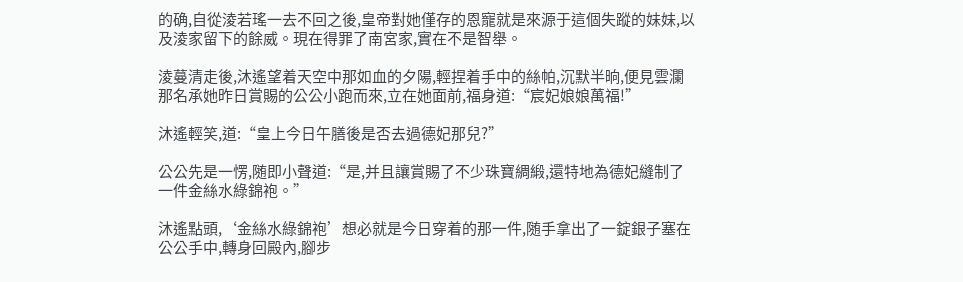的确,自從淩若瑤一去不回之後,皇帝對她僅存的恩寵就是來源于這個失蹤的妹妹,以及淩家留下的餘威。現在得罪了南宮家,實在不是智舉。

淩蔓清走後,沐遙望着天空中那如血的夕陽,輕捏着手中的絲帕,沉默半晌,便見雲瀾那名承她昨日賞賜的公公小跑而來,立在她面前,福身道:“宸妃娘娘萬福!”

沐遙輕笑,道:“皇上今日午膳後是否去過德妃那兒?”

公公先是一愣,随即小聲道:“是,并且讓賞賜了不少珠寶綢緞,還特地為德妃縫制了一件金絲水綠錦袍。”

沐遙點頭,‘金絲水綠錦袍’想必就是今日穿着的那一件,随手拿出了一錠銀子塞在公公手中,轉身回殿內,腳步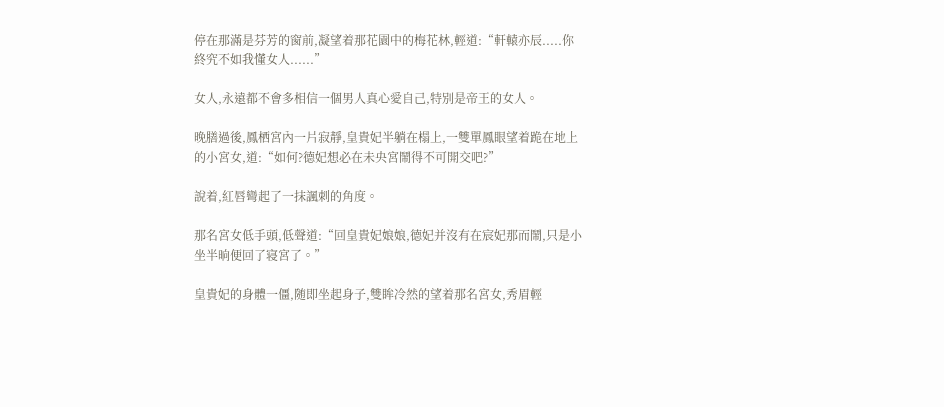停在那滿是芬芳的窗前,凝望着那花園中的梅花林,輕道:“軒轅亦辰.....你終究不如我懂女人......”

女人,永遠都不會多相信一個男人真心愛自己,特別是帝王的女人。

晚膳過後,鳳栖宮內一片寂靜,皇貴妃半躺在榻上,一雙單鳳眼望着跪在地上的小宮女,道:“如何?德妃想必在未央宮鬧得不可開交吧?”

說着,紅唇彎起了一抹諷刺的角度。

那名宮女低手頭,低聲道:“回皇貴妃娘娘,德妃并沒有在宸妃那而鬧,只是小坐半晌便回了寝宮了。”

皇貴妃的身體一僵,随即坐起身子,雙眸冷然的望着那名宮女,秀眉輕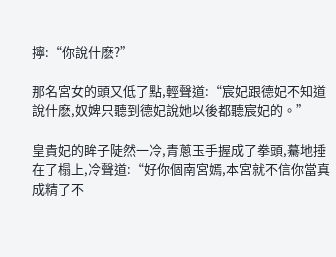擰:“你說什麽?”

那名宮女的頭又低了點,輕聲道:“宸妃跟德妃不知道說什麽,奴婢只聽到德妃說她以後都聽宸妃的。”

皇貴妃的眸子陡然一冷,青蔥玉手握成了拳頭,驀地捶在了榻上,冷聲道:“好你個南宮嫣,本宮就不信你當真成精了不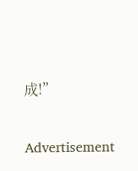成!”

Advertisement